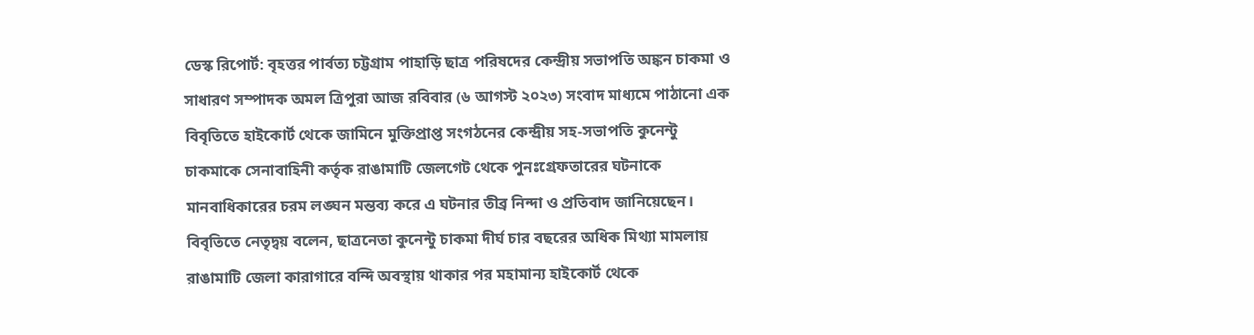ডেস্ক রিপোর্ট: বৃহত্তর পার্বত্য চট্টগ্রাম পাহাড়ি ছাত্র পরিষদের কেন্দ্রীয় সভাপতি অঙ্কন চাকমা ও সাধারণ সম্পাদক অমল ত্রিপুরা আজ রবিবার (৬ আগস্ট ২০২৩) সংবাদ মাধ্যমে পাঠানো এক বিবৃতিতে হাইকোর্ট থেকে জামিনে মুক্তিপ্রাপ্ত সংগঠনের কেন্দ্রীয় সহ-সভাপতি কুনেন্টু চাকমাকে সেনাবাহিনী কর্তৃক রাঙামাটি জেলগেট থেকে পুনঃগ্রেফতারের ঘটনাকে মানবাধিকারের চরম লঙ্ঘন মন্তব্য করে এ ঘটনার তীব্র নিন্দা ও প্রতিবাদ জানিয়েছেন।
বিবৃতিতে নেতৃদ্বয় বলেন, ছাত্রনেতা কুনেন্টু চাকমা দীর্ঘ চার বছরের অধিক মিথ্যা মামলায় রাঙামাটি জেলা কারাগারে বন্দি অবস্থায় থাকার পর মহামান্য হাইকোর্ট থেকে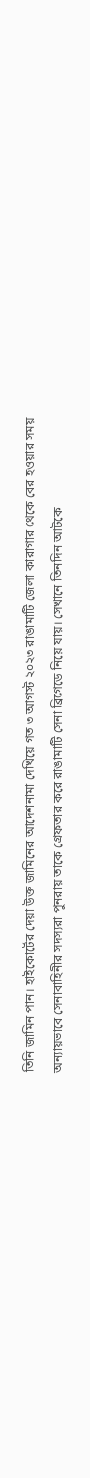তিনি জামিন পান। হাইকোর্টের দেয়া উক্ত জামিনের আদেশনামা দেখিয়ে গত ৩ আগস্ট ২০২৩ রাঙামাটি জেলা কারাগার থেকে বের হওয়ার সময় অন্যায়ভাবে সেনাবাহিনীর সদস্যরা পুনরায় তাকে গ্রেফতার করে রাঙামাটি সেনা ব্রিগেডে নিয়ে যায়। সেখানে তিনদিন আটকে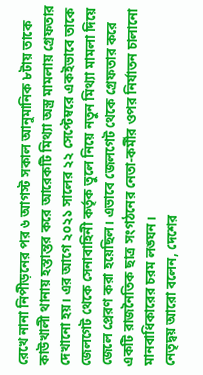রেখে নানা নিপীড়নের পর ৬ আগস্ট সকাল আনুমানিক ৮টায় তাকে কাউখালী থানায় হস্তান্তর করে আরেকটি মিথ্যা অস্ত্র মামলায় গ্রেফতার দেখানো হয়। এর আগে ২০২১ সালের ২২ সেপ্টেম্বরে একইভাবে তাকে জেলগেট থেকে সেনাবাহিনী কর্তৃক তুলে নিয়ে নতুন মিথ্যা মামলা দিয়ে জেলে প্রেরণ করা হয়েছিল। এভাবে জেলগেট থেকে গ্রেফতার করে একটি রাজনৈতিক ছাত্র সংগঠনের নেতা-কর্মীর ওপর নির্যাতন চালানো মানবাধিকারের চরম লঙ্ঘন।
নেতৃদ্বয় আরো বলেন, দেশের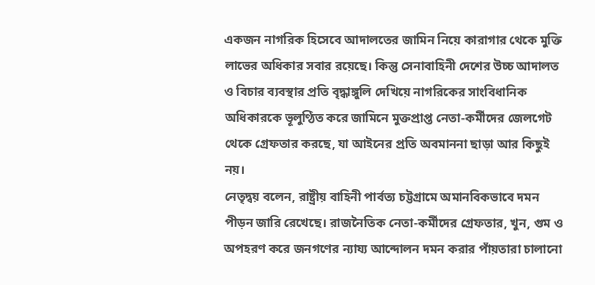একজন নাগরিক হিসেবে আদালতের জামিন নিয়ে কারাগার থেকে মুক্তি লাভের অধিকার সবার রয়েছে। কিন্তু সেনাবাহিনী দেশের উচ্চ আদালত ও বিচার ব্যবস্থার প্রতি বৃদ্ধাঙ্গুলি দেখিয়ে নাগরিকের সাংবিধানিক অধিকারকে ভূলুণ্ঠিত করে জামিনে মুক্তপ্রাপ্ত নেতা-কর্মীদের জেলগেট থেকে গ্রেফতার করছে, যা আইনের প্রতি অবমাননা ছাড়া আর কিছুই নয়।
নেতৃদ্বয় বলেন, রাষ্ট্রীয় বাহিনী পার্বত্য চট্টগ্রামে অমানবিকভাবে দমন পীড়ন জারি রেখেছে। রাজনৈতিক নেতা-কর্মীদের গ্রেফতার, খুন, গুম ও অপহরণ করে জনগণের ন্যায্য আন্দোলন দমন করার পাঁয়তারা চালানো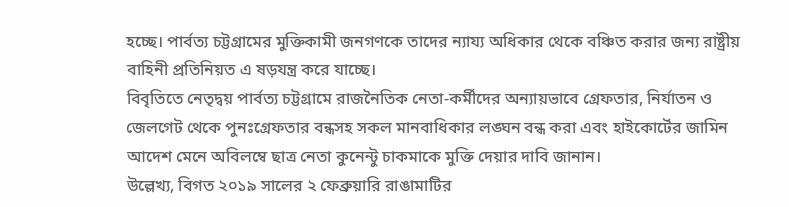হচ্ছে। পার্বত্য চট্টগ্রামের মুক্তিকামী জনগণকে তাদের ন্যায্য অধিকার থেকে বঞ্চিত করার জন্য রাষ্ট্রীয় বাহিনী প্রতিনিয়ত এ ষড়যন্ত্র করে যাচ্ছে।
বিবৃতিতে নেতৃদ্বয় পার্বত্য চট্টগ্রামে রাজনৈতিক নেতা-কর্মীদের অন্যায়ভাবে গ্রেফতার, নির্যাতন ও জেলগেট থেকে পুনঃগ্রেফতার বন্ধসহ সকল মানবাধিকার লঙ্ঘন বন্ধ করা এবং হাইকোর্টের জামিন আদেশ মেনে অবিলম্বে ছাত্র নেতা কুনেন্টু চাকমাকে মুক্তি দেয়ার দাবি জানান।
উল্লেখ্য, বিগত ২০১৯ সালের ২ ফেব্রুয়ারি রাঙামাটির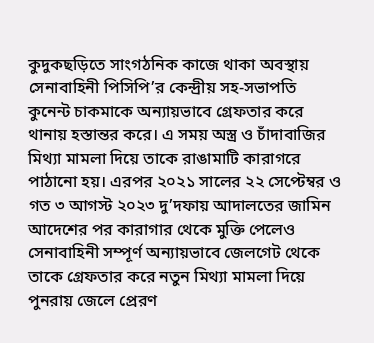কুদুকছড়িতে সাংগঠনিক কাজে থাকা অবস্থায় সেনাবাহিনী পিসিপি’র কেন্দ্রীয় সহ-সভাপতি কুনেন্ট চাকমাকে অন্যায়ভাবে গ্রেফতার করে থানায় হস্তান্তর করে। এ সময় অস্ত্র ও চাঁদাবাজির মিথ্যা মামলা দিয়ে তাকে রাঙামাটি কারাগরে পাঠানো হয়। এরপর ২০২১ সালের ২২ সেপ্টেম্বর ও গত ৩ আগস্ট ২০২৩ দু’দফায় আদালতের জামিন আদেশের পর কারাগার থেকে মুক্তি পেলেও সেনাবাহিনী সম্পূর্ণ অন্যায়ভাবে জেলগেট থেকে তাকে গ্রেফতার করে নতুন মিথ্যা মামলা দিয়ে পুনরায় জেলে প্রেরণ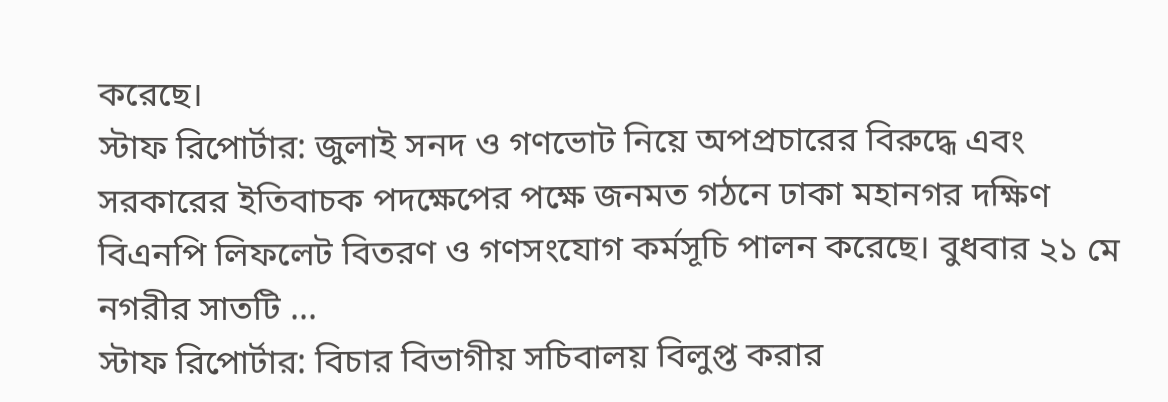করেছে।
স্টাফ রিপোর্টার: জুলাই সনদ ও গণভোট নিয়ে অপপ্রচারের বিরুদ্ধে এবং সরকারের ইতিবাচক পদক্ষেপের পক্ষে জনমত গঠনে ঢাকা মহানগর দক্ষিণ বিএনপি লিফলেট বিতরণ ও গণসংযোগ কর্মসূচি পালন করেছে। বুধবার ২১ মে নগরীর সাতটি ...
স্টাফ রিপোর্টার: বিচার বিভাগীয় সচিবালয় বিলুপ্ত করার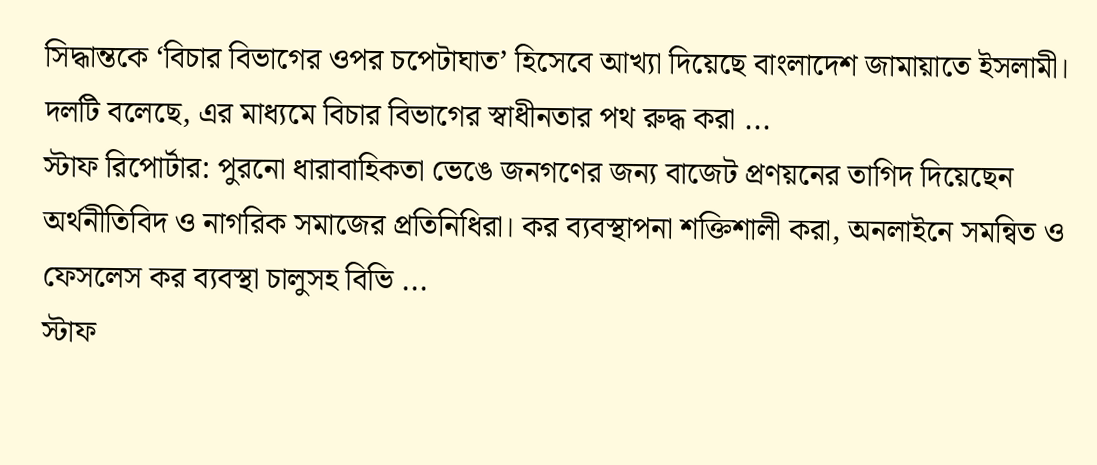সিদ্ধান্তকে ‘বিচার বিভাগের ওপর চপেটাঘাত’ হিসেবে আখ্যা দিয়েছে বাংলাদেশ জামায়াতে ইসলামী। দলটি বলেছে, এর মাধ্যমে বিচার বিভাগের স্বাধীনতার পথ রুদ্ধ করা ...
স্টাফ রিপোর্টার: পুরনো ধারাবাহিকতা ভেঙে জনগণের জন্য বাজেট প্রণয়নের তাগিদ দিয়েছেন অর্থনীতিবিদ ও নাগরিক সমাজের প্রতিনিধিরা। কর ব্যবস্থাপনা শক্তিশালী করা, অনলাইনে সমন্বিত ও ফেসলেস কর ব্যবস্থা চালুসহ বিভি ...
স্টাফ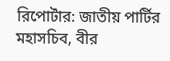রিপোর্টার: জাতীয় পার্টির মহাসচিব, বীর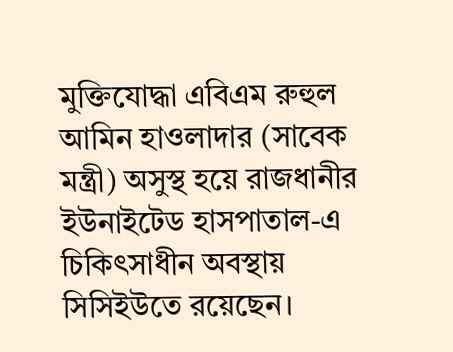মুক্তিযোদ্ধা এবিএম রুহুল আমিন হাওলাদার (সাবেক মন্ত্রী) অসুস্থ হয়ে রাজধানীর ইউনাইটেড হাসপাতাল-এ চিকিৎসাধীন অবস্থায় সিসিইউতে রয়েছেন।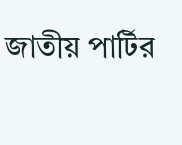জাতীয় পার্টির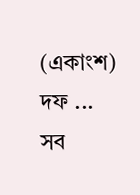(একাংশ) দফ ...
সব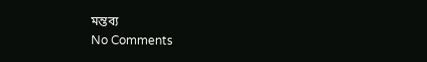মন্তব্য
No Comments